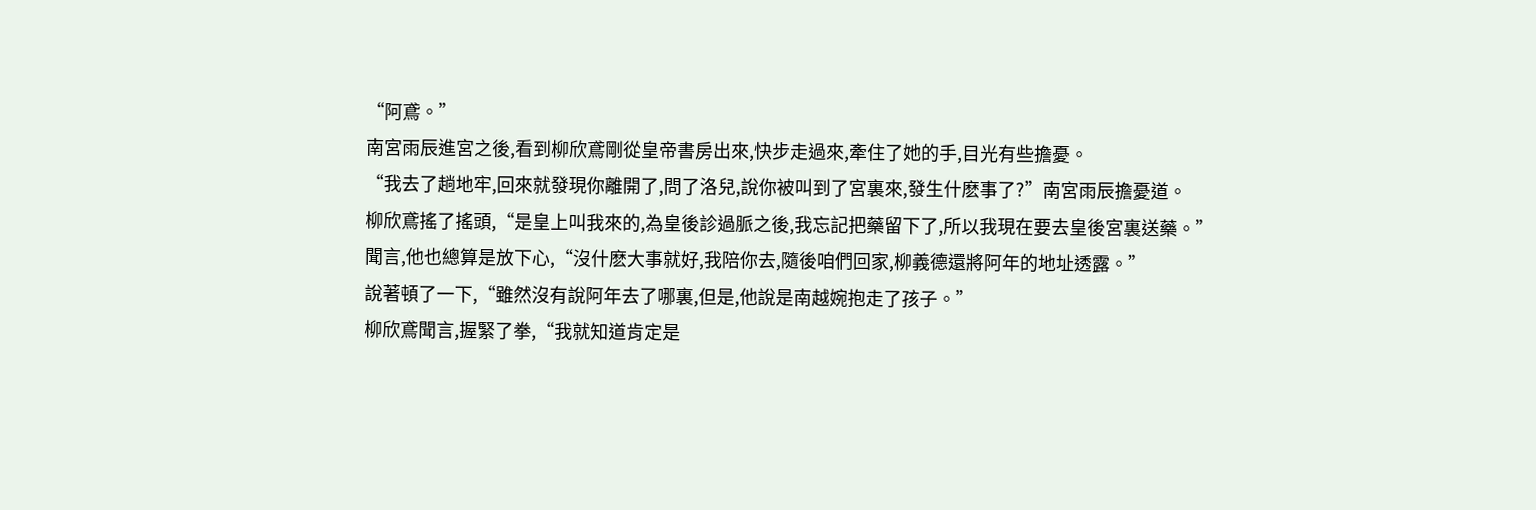“阿鳶。”
南宮雨辰進宮之後,看到柳欣鳶剛從皇帝書房出來,快步走過來,牽住了她的手,目光有些擔憂。
“我去了趟地牢,回來就發現你離開了,問了洛兒,說你被叫到了宮裏來,發生什麽事了?”南宮雨辰擔憂道。
柳欣鳶搖了搖頭,“是皇上叫我來的,為皇後診過脈之後,我忘記把藥留下了,所以我現在要去皇後宮裏送藥。”
聞言,他也總算是放下心,“沒什麽大事就好,我陪你去,隨後咱們回家,柳義德還將阿年的地址透露。”
說著頓了一下,“雖然沒有說阿年去了哪裏,但是,他說是南越婉抱走了孩子。”
柳欣鳶聞言,握緊了拳,“我就知道肯定是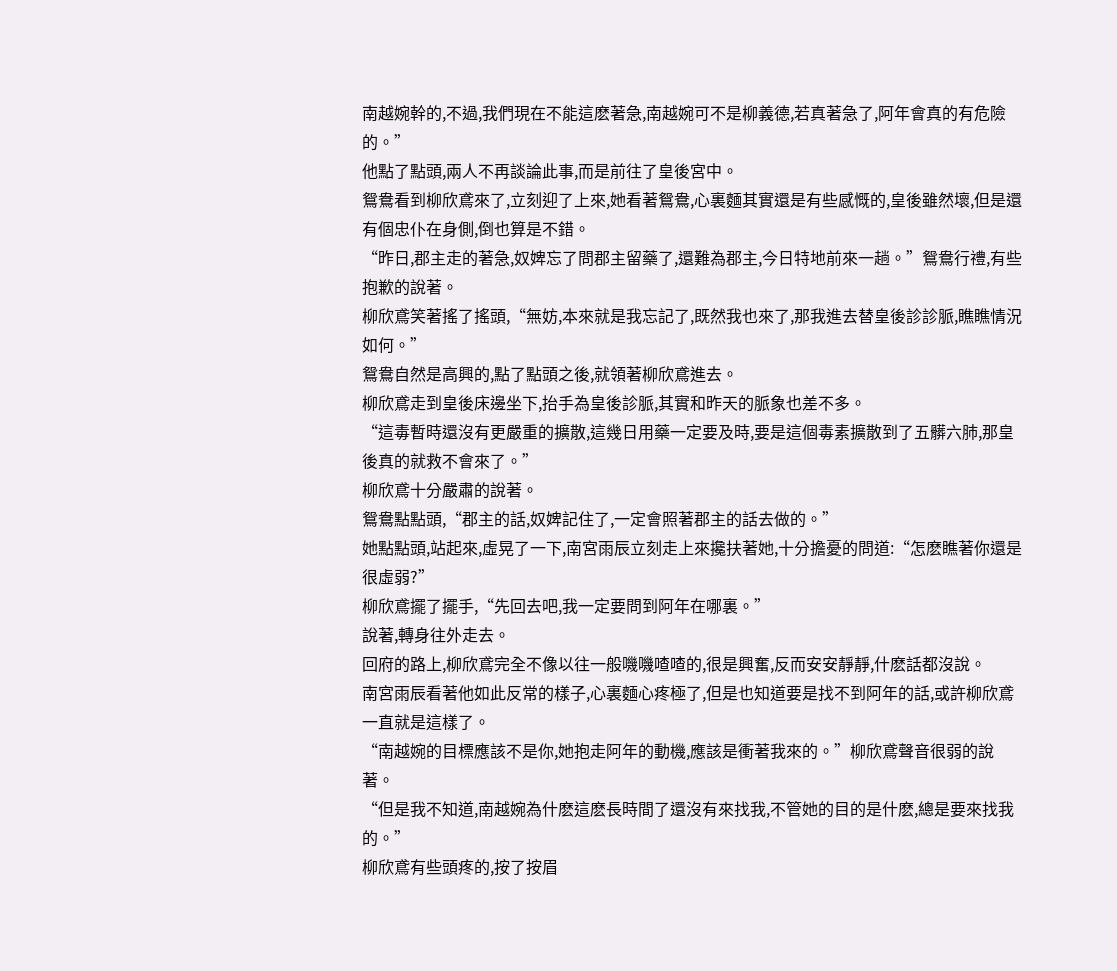南越婉幹的,不過,我們現在不能這麽著急,南越婉可不是柳義德,若真著急了,阿年會真的有危險的。”
他點了點頭,兩人不再談論此事,而是前往了皇後宮中。
鴛鴦看到柳欣鳶來了,立刻迎了上來,她看著鴛鴦,心裏麵其實還是有些感慨的,皇後雖然壞,但是還有個忠仆在身側,倒也算是不錯。
“昨日,郡主走的著急,奴婢忘了問郡主留藥了,還難為郡主,今日特地前來一趟。”鴛鴦行禮,有些抱歉的說著。
柳欣鳶笑著搖了搖頭,“無妨,本來就是我忘記了,既然我也來了,那我進去替皇後診診脈,瞧瞧情況如何。”
鴛鴦自然是高興的,點了點頭之後,就領著柳欣鳶進去。
柳欣鳶走到皇後床邊坐下,抬手為皇後診脈,其實和昨天的脈象也差不多。
“這毒暫時還沒有更嚴重的擴散,這幾日用藥一定要及時,要是這個毒素擴散到了五髒六肺,那皇後真的就救不會來了。”
柳欣鳶十分嚴肅的說著。
鴛鴦點點頭,“郡主的話,奴婢記住了,一定會照著郡主的話去做的。”
她點點頭,站起來,虛晃了一下,南宮雨辰立刻走上來攙扶著她,十分擔憂的問道:“怎麽瞧著你還是很虛弱?”
柳欣鳶擺了擺手,“先回去吧,我一定要問到阿年在哪裏。”
說著,轉身往外走去。
回府的路上,柳欣鳶完全不像以往一般嘰嘰喳喳的,很是興奮,反而安安靜靜,什麽話都沒說。
南宮雨辰看著他如此反常的樣子,心裏麵心疼極了,但是也知道要是找不到阿年的話,或許柳欣鳶一直就是這樣了。
“南越婉的目標應該不是你,她抱走阿年的動機,應該是衝著我來的。”柳欣鳶聲音很弱的說著。
“但是我不知道,南越婉為什麽這麽長時間了還沒有來找我,不管她的目的是什麽,總是要來找我的。”
柳欣鳶有些頭疼的,按了按眉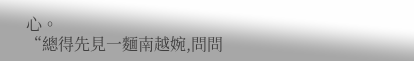心。
“總得先見一麵南越婉,問問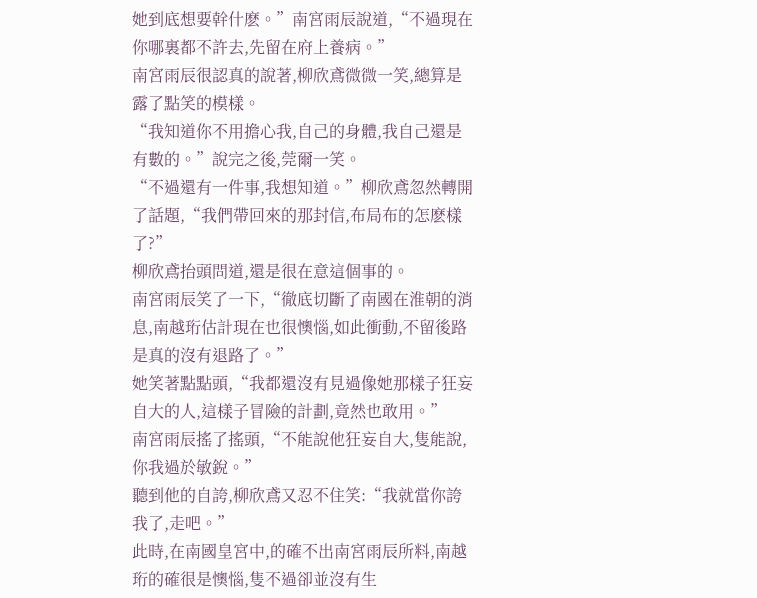她到底想要幹什麽。”南宮雨辰說道,“不過現在你哪裏都不許去,先留在府上養病。”
南宮雨辰很認真的說著,柳欣鳶微微一笑,總算是露了點笑的模樣。
“我知道你不用擔心我,自己的身體,我自己還是有數的。”說完之後,莞爾一笑。
“不過還有一件事,我想知道。”柳欣鳶忽然轉開了話題,“我們帶回來的那封信,布局布的怎麽樣了?”
柳欣鳶抬頭問道,還是很在意這個事的。
南宮雨辰笑了一下,“徹底切斷了南國在淮朝的消息,南越珩估計現在也很懊惱,如此衝動,不留後路是真的沒有退路了。”
她笑著點點頭,“我都還沒有見過像她那樣子狂妄自大的人,這樣子冒險的計劃,竟然也敢用。”
南宮雨辰搖了搖頭,“不能說他狂妄自大,隻能說,你我過於敏銳。”
聽到他的自誇,柳欣鳶又忍不住笑:“我就當你誇我了,走吧。”
此時,在南國皇宮中,的確不出南宮雨辰所料,南越珩的確很是懊惱,隻不過卻並沒有生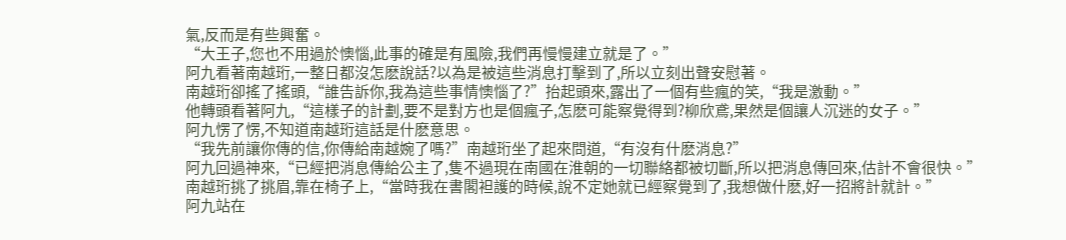氣,反而是有些興奮。
“大王子,您也不用過於懊惱,此事的確是有風險,我們再慢慢建立就是了。”
阿九看著南越珩,一整日都沒怎麽說話?以為是被這些消息打擊到了,所以立刻出聲安慰著。
南越珩卻搖了搖頭,“誰告訴你,我為這些事情懊惱了?”抬起頭來,露出了一個有些瘋的笑,“我是激動。”
他轉頭看著阿九,“這樣子的計劃,要不是對方也是個瘋子,怎麽可能察覺得到?柳欣鳶,果然是個讓人沉迷的女子。”
阿九愣了愣,不知道南越珩這話是什麽意思。
“我先前讓你傳的信,你傳給南越婉了嗎?”南越珩坐了起來問道,“有沒有什麽消息?”
阿九回過神來,“已經把消息傳給公主了,隻不過現在南國在淮朝的一切聯絡都被切斷,所以把消息傳回來,估計不會很快。”
南越珩挑了挑眉,靠在椅子上,“當時我在書閣袒護的時候,說不定她就已經察覺到了,我想做什麽,好一招將計就計。”
阿九站在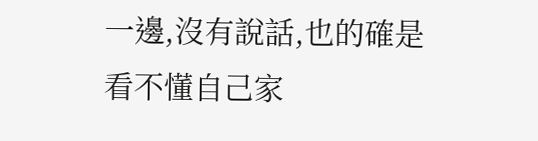一邊,沒有說話,也的確是看不懂自己家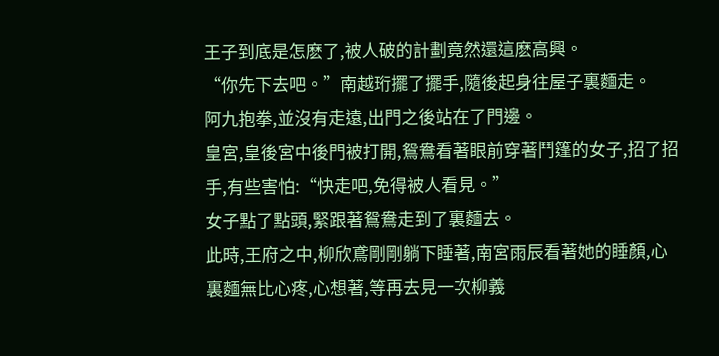王子到底是怎麽了,被人破的計劃竟然還這麽高興。
“你先下去吧。”南越珩擺了擺手,隨後起身往屋子裏麵走。
阿九抱拳,並沒有走遠,出門之後站在了門邊。
皇宮,皇後宮中後門被打開,鴛鴦看著眼前穿著鬥篷的女子,招了招手,有些害怕:“快走吧,免得被人看見。”
女子點了點頭,緊跟著鴛鴦走到了裏麵去。
此時,王府之中,柳欣鳶剛剛躺下睡著,南宮雨辰看著她的睡顏,心裏麵無比心疼,心想著,等再去見一次柳義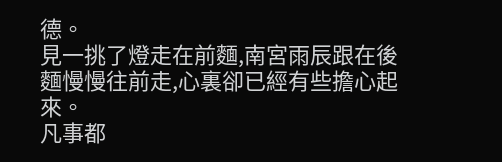德。
見一挑了燈走在前麵,南宮雨辰跟在後麵慢慢往前走,心裏卻已經有些擔心起來。
凡事都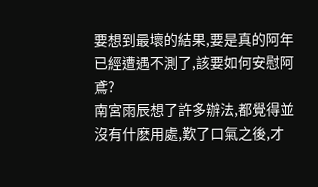要想到最壞的結果,要是真的阿年已經遭遇不測了,該要如何安慰阿鳶?
南宮雨辰想了許多辦法,都覺得並沒有什麽用處,歎了口氣之後,才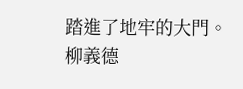踏進了地牢的大門。
柳義德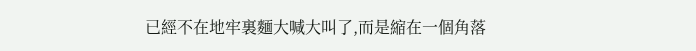已經不在地牢裏麵大喊大叫了,而是縮在一個角落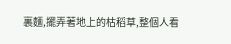裏麵,擺弄著地上的枯稻草,整個人看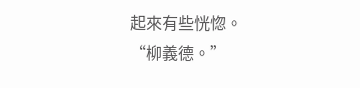起來有些恍惚。
“柳義德。”